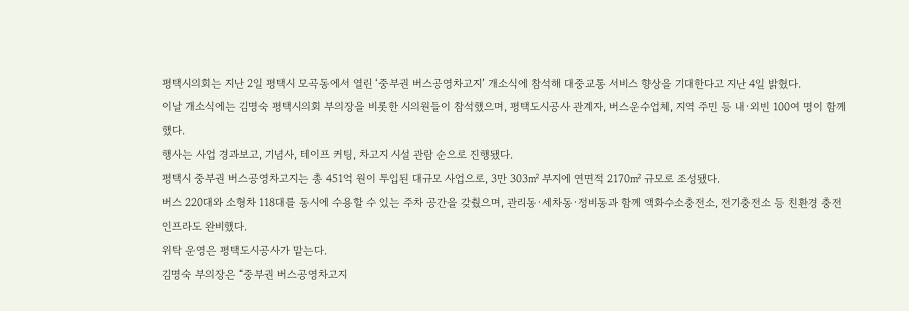평택시의회는 지난 2일 평택시 모곡동에서 열린 ‘중부권 버스공영차고지’ 개소식에 참석해 대중교통 서비스 향상을 기대한다고 지난 4일 밝혔다.
이날 개소식에는 김명숙 평택시의회 부의장을 비롯한 시의원들이 참석했으며, 평택도시공사 관계자, 버스운수업체, 지역 주민 등 내·외빈 100여 명이 함께했다.
행사는 사업 경과보고, 기념사, 테이프 커팅, 차고지 시설 관람 순으로 진행됐다.
평택시 중부권 버스공영차고지는 총 451억 원이 투입된 대규모 사업으로, 3만 303㎡ 부지에 연면적 2170㎡ 규모로 조성됐다.
버스 220대와 소형차 118대를 동시에 수용할 수 있는 주차 공간을 갖췄으며, 관리동·세차동·정비동과 함께 액화수소충전소, 전기충전소 등 친환경 충전 인프라도 완비했다.
위탁 운영은 평택도시공사가 맡는다.
김명숙 부의장은 “중부권 버스공영차고지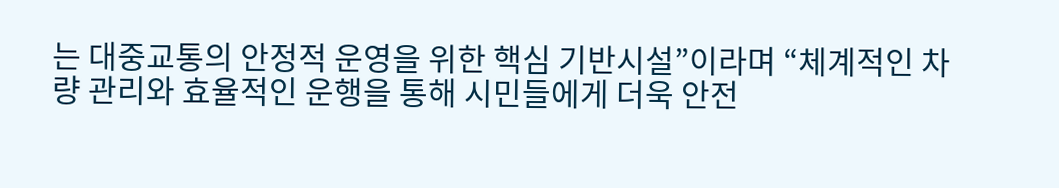는 대중교통의 안정적 운영을 위한 핵심 기반시설”이라며 “체계적인 차량 관리와 효율적인 운행을 통해 시민들에게 더욱 안전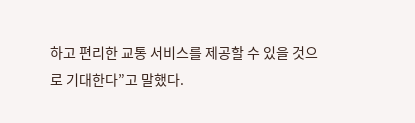하고 편리한 교통 서비스를 제공할 수 있을 것으로 기대한다”고 말했다.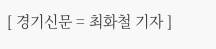[ 경기신문 = 최화철 기자 ]